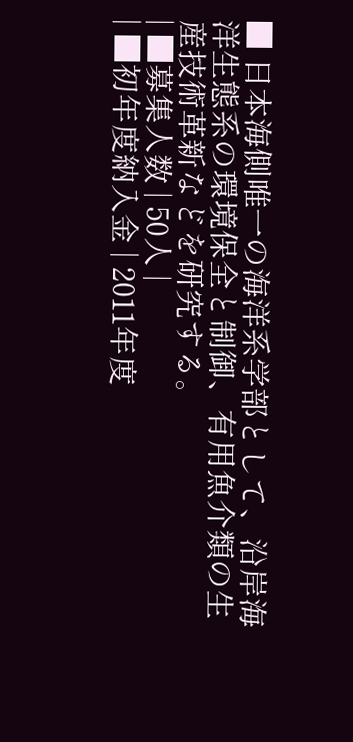■ 日本海側唯一の海洋系学部として、沿岸海洋生態系の環境保全と制御、有用魚介類の生産技術革新などを研究する。
| ■募集人数 | 50人 |
| ■初年度納入金 | 2011年度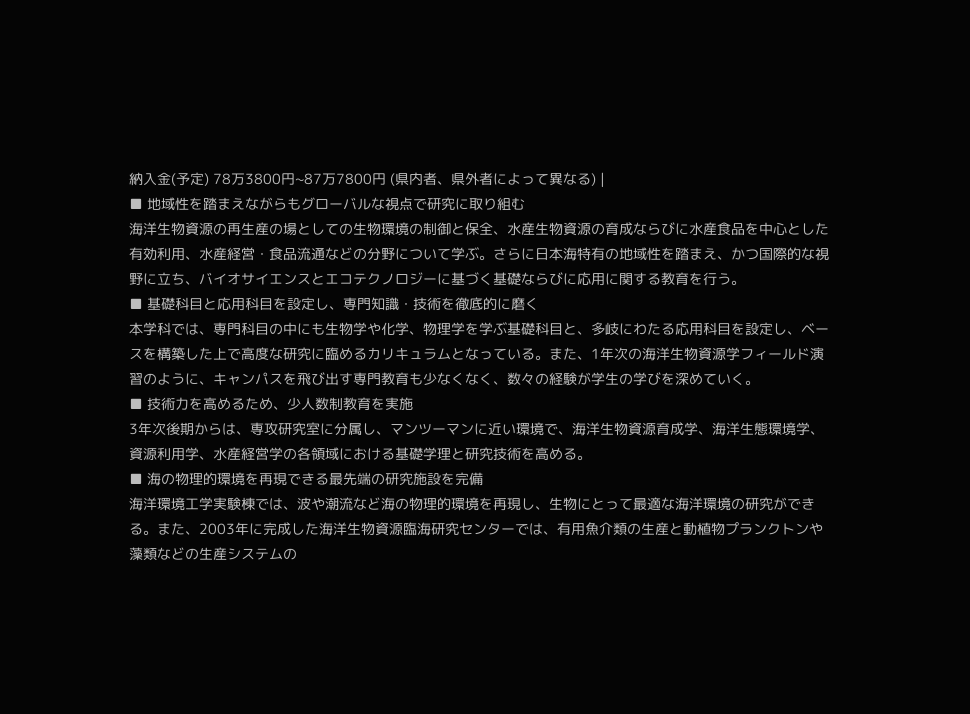納入金(予定) 78万3800円~87万7800円 (県内者、県外者によって異なる) |
■ 地域性を踏まえながらもグローバルな視点で研究に取り組む
海洋生物資源の再生産の場としての生物環境の制御と保全、水産生物資源の育成ならびに水産食品を中心とした有効利用、水産経営・食品流通などの分野について学ぶ。さらに日本海特有の地域性を踏まえ、かつ国際的な視野に立ち、バイオサイエンスとエコテクノロジーに基づく基礎ならびに応用に関する教育を行う。
■ 基礎科目と応用科目を設定し、専門知識・技術を徹底的に磨く
本学科では、専門科目の中にも生物学や化学、物理学を学ぶ基礎科目と、多岐にわたる応用科目を設定し、ベースを構築した上で高度な研究に臨めるカリキュラムとなっている。また、1年次の海洋生物資源学フィールド演習のように、キャンパスを飛び出す専門教育も少なくなく、数々の経験が学生の学びを深めていく。
■ 技術力を高めるため、少人数制教育を実施
3年次後期からは、専攻研究室に分属し、マンツーマンに近い環境で、海洋生物資源育成学、海洋生態環境学、資源利用学、水産経営学の各領域における基礎学理と研究技術を高める。
■ 海の物理的環境を再現できる最先端の研究施設を完備
海洋環境工学実験棟では、波や潮流など海の物理的環境を再現し、生物にとって最適な海洋環境の研究ができる。また、2003年に完成した海洋生物資源臨海研究センターでは、有用魚介類の生産と動植物プランクトンや藻類などの生産システムの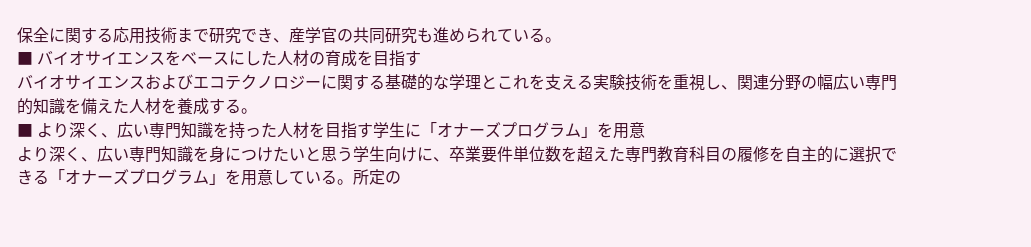保全に関する応用技術まで研究でき、産学官の共同研究も進められている。
■ バイオサイエンスをベースにした人材の育成を目指す
バイオサイエンスおよびエコテクノロジーに関する基礎的な学理とこれを支える実験技術を重視し、関連分野の幅広い専門的知識を備えた人材を養成する。
■ より深く、広い専門知識を持った人材を目指す学生に「オナーズプログラム」を用意
より深く、広い専門知識を身につけたいと思う学生向けに、卒業要件単位数を超えた専門教育科目の履修を自主的に選択できる「オナーズプログラム」を用意している。所定の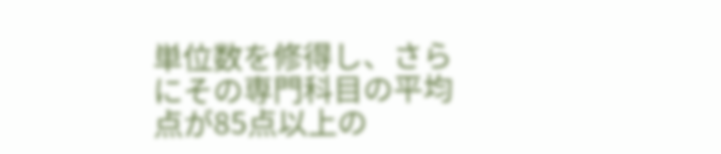単位数を修得し、さらにその専門科目の平均点が85点以上の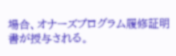場合、オナーズプログラム履修証明書が授与される。